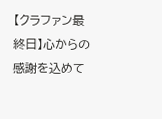【クラファン最終日】心からの感謝を込めて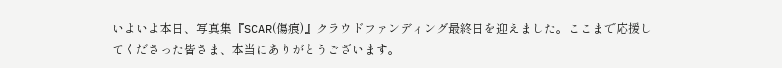いよいよ本日、写真集『SCAR(傷痕)』クラウドファンディング最終日を迎えました。ここまで応援してくださった皆さま、本当にありがとうございます。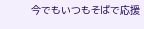今でもいつもそばで応援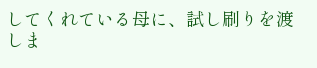してくれている母に、試し刷りを渡しま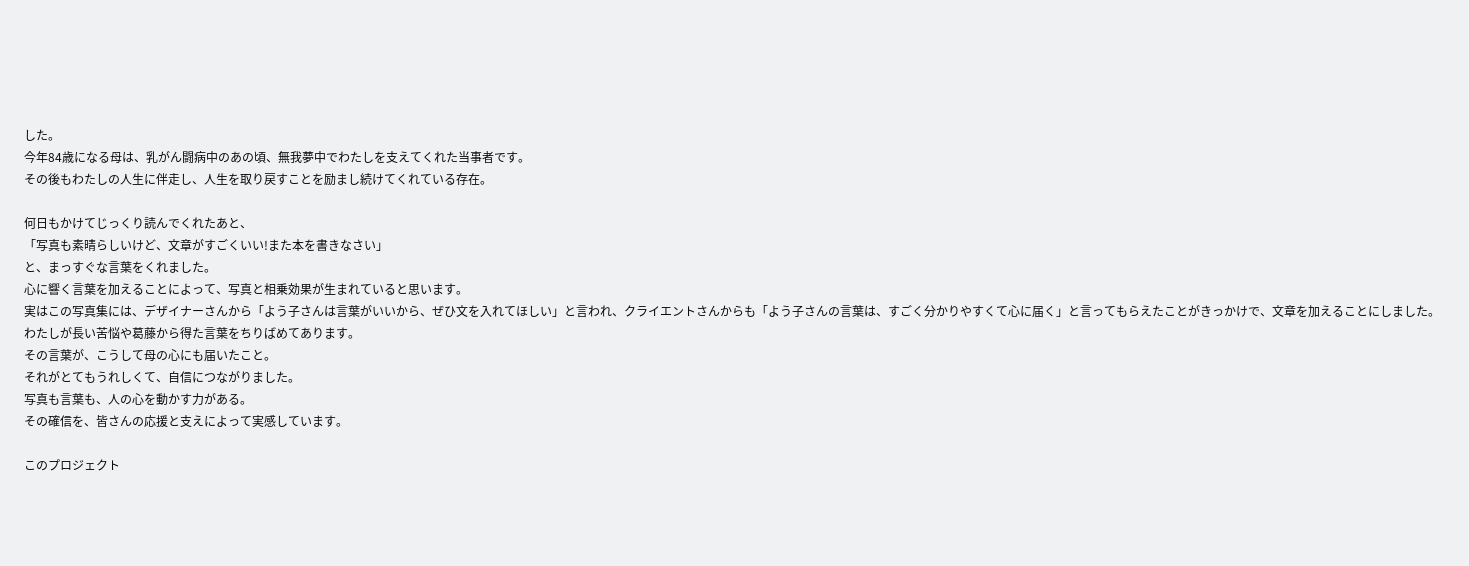した。
今年84歳になる母は、乳がん闘病中のあの頃、無我夢中でわたしを支えてくれた当事者です。
その後もわたしの人生に伴走し、人生を取り戻すことを励まし続けてくれている存在。

何日もかけてじっくり読んでくれたあと、
「写真も素晴らしいけど、文章がすごくいい!また本を書きなさい」
と、まっすぐな言葉をくれました。
心に響く言葉を加えることによって、写真と相乗効果が生まれていると思います。
実はこの写真集には、デザイナーさんから「よう子さんは言葉がいいから、ぜひ文を入れてほしい」と言われ、クライエントさんからも「よう子さんの言葉は、すごく分かりやすくて心に届く」と言ってもらえたことがきっかけで、文章を加えることにしました。
わたしが長い苦悩や葛藤から得た言葉をちりばめてあります。
その言葉が、こうして母の心にも届いたこと。
それがとてもうれしくて、自信につながりました。
写真も言葉も、人の心を動かす力がある。
その確信を、皆さんの応援と支えによって実感しています。

このプロジェクト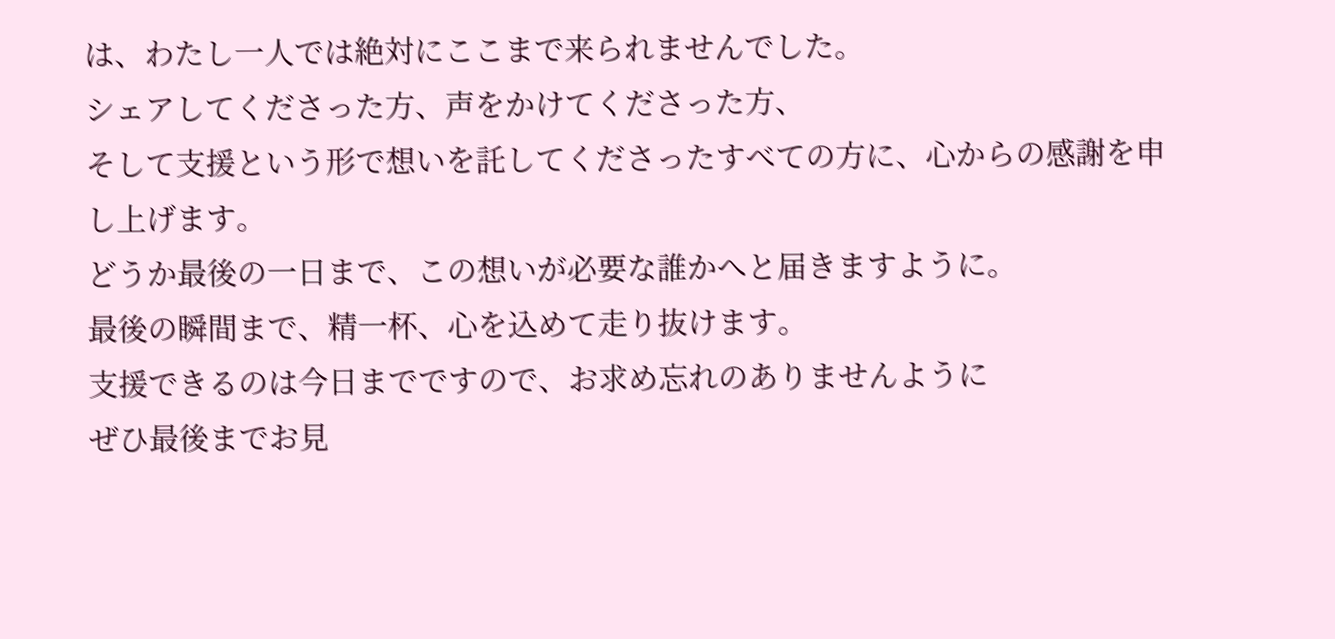は、わたし一人では絶対にここまで来られませんでした。
シェアしてくださった方、声をかけてくださった方、
そして支援という形で想いを託してくださったすべての方に、心からの感謝を申し上げます。
どうか最後の一日まで、この想いが必要な誰かへと届きますように。
最後の瞬間まで、精一杯、心を込めて走り抜けます。
支援できるのは今日までですので、お求め忘れのありませんように
ぜひ最後までお見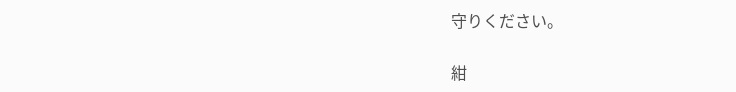守りください。

紺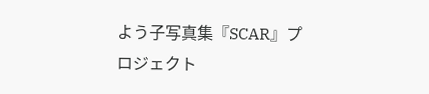よう子写真集『SCAR』プロジェクト